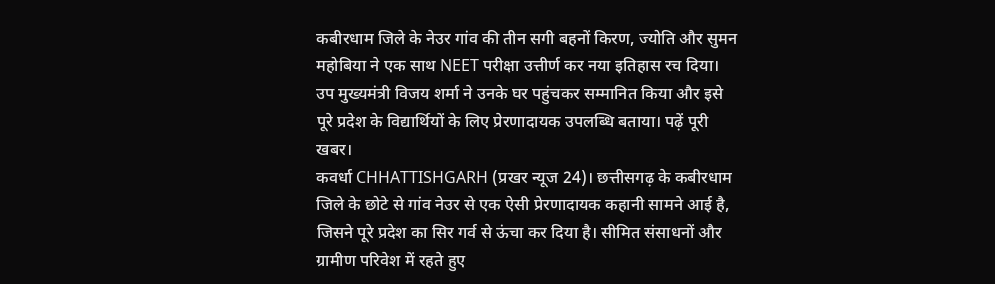कबीरधाम जिले के नेउर गांव की तीन सगी बहनों किरण, ज्योति और सुमन महोबिया ने एक साथ NEET परीक्षा उत्तीर्ण कर नया इतिहास रच दिया। उप मुख्यमंत्री विजय शर्मा ने उनके घर पहुंचकर सम्मानित किया और इसे पूरे प्रदेश के विद्यार्थियों के लिए प्रेरणादायक उपलब्धि बताया। पढ़ें पूरी खबर।
कवर्धा CHHATTISHGARH (प्रखर न्यूज 24)। छत्तीसगढ़ के कबीरधाम जिले के छोटे से गांव नेउर से एक ऐसी प्रेरणादायक कहानी सामने आई है, जिसने पूरे प्रदेश का सिर गर्व से ऊंचा कर दिया है। सीमित संसाधनों और ग्रामीण परिवेश में रहते हुए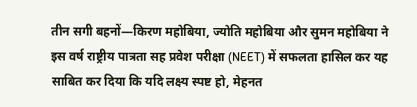तीन सगी बहनों—किरण महोबिया, ज्योति महोबिया और सुमन महोबिया ने इस वर्ष राष्ट्रीय पात्रता सह प्रवेश परीक्षा (NEET) में सफलता हासिल कर यह साबित कर दिया कि यदि लक्ष्य स्पष्ट हो, मेहनत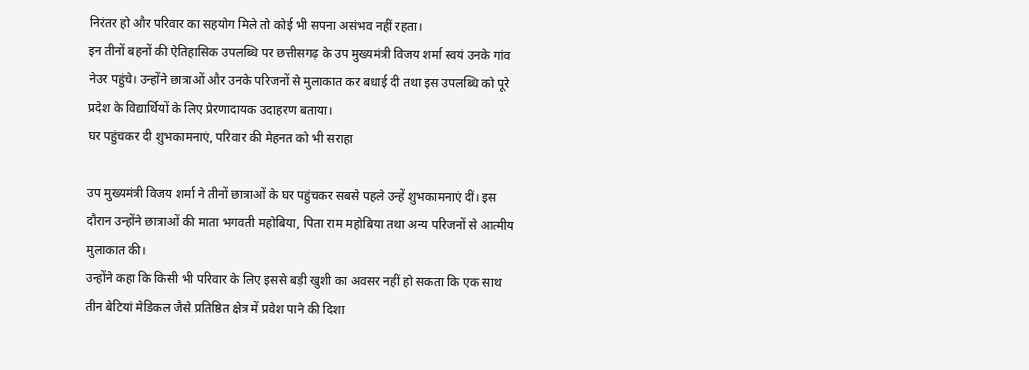निरंतर हो और परिवार का सहयोग मिले तो कोई भी सपना असंभव नहीं रहता।
इन तीनों बहनों की ऐतिहासिक उपलब्धि पर छत्तीसगढ़ के उप मुख्यमंत्री विजय शर्मा स्वयं उनके गांव नेउर पहुंचे। उन्होंने छात्राओं और उनके परिजनों से मुलाकात कर बधाई दी तथा इस उपलब्धि को पूरे प्रदेश के विद्यार्थियों के लिए प्रेरणादायक उदाहरण बताया।
घर पहुंचकर दी शुभकामनाएं, परिवार की मेहनत को भी सराहा

उप मुख्यमंत्री विजय शर्मा ने तीनों छात्राओं के घर पहुंचकर सबसे पहले उन्हें शुभकामनाएं दीं। इस दौरान उन्होंने छात्राओं की माता भगवती महोबिया, पिता राम महोबिया तथा अन्य परिजनों से आत्मीय मुलाकात की।
उन्होंने कहा कि किसी भी परिवार के लिए इससे बड़ी खुशी का अवसर नहीं हो सकता कि एक साथ तीन बेटियां मेडिकल जैसे प्रतिष्ठित क्षेत्र में प्रवेश पाने की दिशा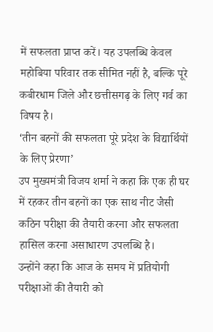में सफलता प्राप्त करें। यह उपलब्धि केवल महोबिया परिवार तक सीमित नहीं है, बल्कि पूरे कबीरधाम जिले और छत्तीसगढ़ के लिए गर्व का विषय है।
‘तीन बहनों की सफलता पूरे प्रदेश के विद्यार्थियों के लिए प्रेरणा’
उप मुख्यमंत्री विजय शर्मा ने कहा कि एक ही घर में रहकर तीन बहनों का एक साथ नीट जैसी कठिन परीक्षा की तैयारी करना और सफलता हासिल करना असाधारण उपलब्धि है।
उन्होंने कहा कि आज के समय में प्रतियोगी परीक्षाओं की तैयारी को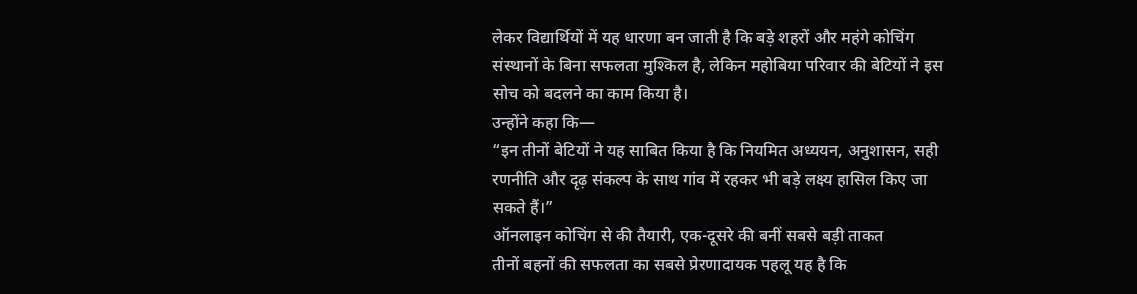लेकर विद्यार्थियों में यह धारणा बन जाती है कि बड़े शहरों और महंगे कोचिंग संस्थानों के बिना सफलता मुश्किल है, लेकिन महोबिया परिवार की बेटियों ने इस सोच को बदलने का काम किया है।
उन्होंने कहा कि—
“इन तीनों बेटियों ने यह साबित किया है कि नियमित अध्ययन, अनुशासन, सही रणनीति और दृढ़ संकल्प के साथ गांव में रहकर भी बड़े लक्ष्य हासिल किए जा सकते हैं।”
ऑनलाइन कोचिंग से की तैयारी, एक-दूसरे की बनीं सबसे बड़ी ताकत
तीनों बहनों की सफलता का सबसे प्रेरणादायक पहलू यह है कि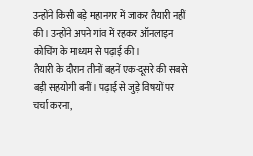उन्होंने किसी बड़े महानगर में जाकर तैयारी नहीं की। उन्होंने अपने गांव में रहकर ऑनलाइन कोचिंग के माध्यम से पढ़ाई की।
तैयारी के दौरान तीनों बहनें एक-दूसरे की सबसे बड़ी सहयोगी बनीं। पढ़ाई से जुड़े विषयों पर चर्चा करना,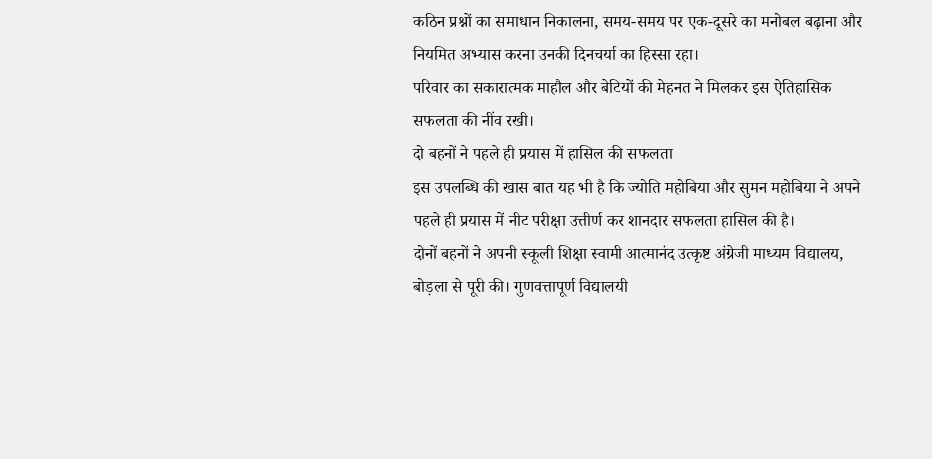कठिन प्रश्नों का समाधान निकालना, समय-समय पर एक-दूसरे का मनोबल बढ़ाना और नियमित अभ्यास करना उनकी दिनचर्या का हिस्सा रहा।
परिवार का सकारात्मक माहौल और बेटियों की मेहनत ने मिलकर इस ऐतिहासिक सफलता की नींव रखी।
दो बहनों ने पहले ही प्रयास में हासिल की सफलता
इस उपलब्धि की खास बात यह भी है कि ज्योति महोबिया और सुमन महोबिया ने अपने पहले ही प्रयास में नीट परीक्षा उत्तीर्ण कर शानदार सफलता हासिल की है।
दोनों बहनों ने अपनी स्कूली शिक्षा स्वामी आत्मानंद उत्कृष्ट अंग्रेजी माध्यम विद्यालय, बोड़ला से पूरी की। गुणवत्तापूर्ण विद्यालयी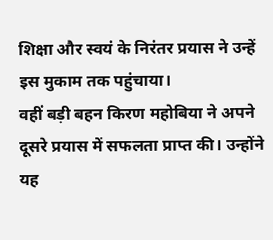शिक्षा और स्वयं के निरंतर प्रयास ने उन्हें इस मुकाम तक पहुंचाया।
वहीं बड़ी बहन किरण महोबिया ने अपने दूसरे प्रयास में सफलता प्राप्त की। उन्होंने यह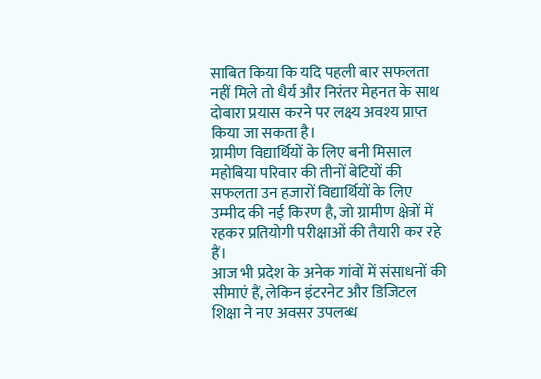साबित किया कि यदि पहली बार सफलता नहीं मिले तो धैर्य और निरंतर मेहनत के साथ दोबारा प्रयास करने पर लक्ष्य अवश्य प्राप्त किया जा सकता है।
ग्रामीण विद्यार्थियों के लिए बनी मिसाल
महोबिया परिवार की तीनों बेटियों की सफलता उन हजारों विद्यार्थियों के लिए उम्मीद की नई किरण है, जो ग्रामीण क्षेत्रों में रहकर प्रतियोगी परीक्षाओं की तैयारी कर रहे हैं।
आज भी प्रदेश के अनेक गांवों में संसाधनों की सीमाएं हैं, लेकिन इंटरनेट और डिजिटल शिक्षा ने नए अवसर उपलब्ध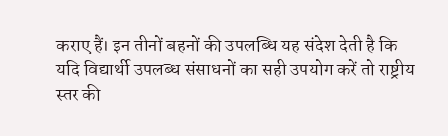कराए हैं। इन तीनों बहनों की उपलब्धि यह संदेश देती है कि यदि विद्यार्थी उपलब्ध संसाधनों का सही उपयोग करें तो राष्ट्रीय स्तर की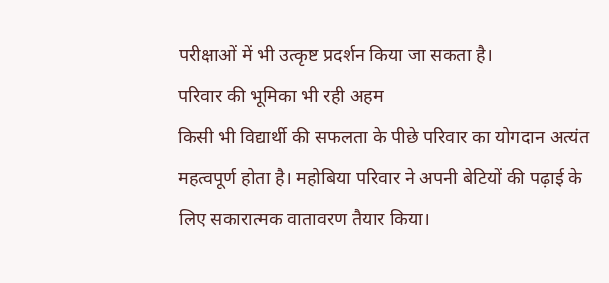परीक्षाओं में भी उत्कृष्ट प्रदर्शन किया जा सकता है।
परिवार की भूमिका भी रही अहम
किसी भी विद्यार्थी की सफलता के पीछे परिवार का योगदान अत्यंत महत्वपूर्ण होता है। महोबिया परिवार ने अपनी बेटियों की पढ़ाई के लिए सकारात्मक वातावरण तैयार किया।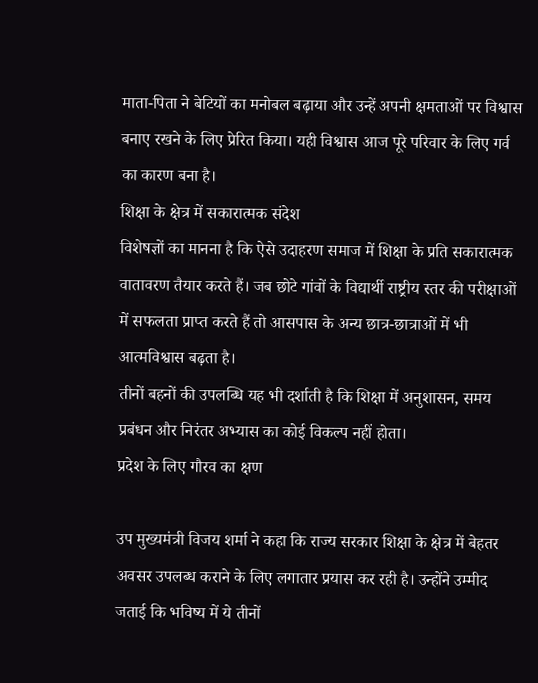माता-पिता ने बेटियों का मनोबल बढ़ाया और उन्हें अपनी क्षमताओं पर विश्वास बनाए रखने के लिए प्रेरित किया। यही विश्वास आज पूरे परिवार के लिए गर्व का कारण बना है।
शिक्षा के क्षेत्र में सकारात्मक संदेश
विशेषज्ञों का मानना है कि ऐसे उदाहरण समाज में शिक्षा के प्रति सकारात्मक वातावरण तैयार करते हैं। जब छोटे गांवों के विद्यार्थी राष्ट्रीय स्तर की परीक्षाओं में सफलता प्राप्त करते हैं तो आसपास के अन्य छात्र-छात्राओं में भी आत्मविश्वास बढ़ता है।
तीनों बहनों की उपलब्धि यह भी दर्शाती है कि शिक्षा में अनुशासन, समय प्रबंधन और निरंतर अभ्यास का कोई विकल्प नहीं होता।
प्रदेश के लिए गौरव का क्षण

उप मुख्यमंत्री विजय शर्मा ने कहा कि राज्य सरकार शिक्षा के क्षेत्र में बेहतर अवसर उपलब्ध कराने के लिए लगातार प्रयास कर रही है। उन्होंने उम्मीद जताई कि भविष्य में ये तीनों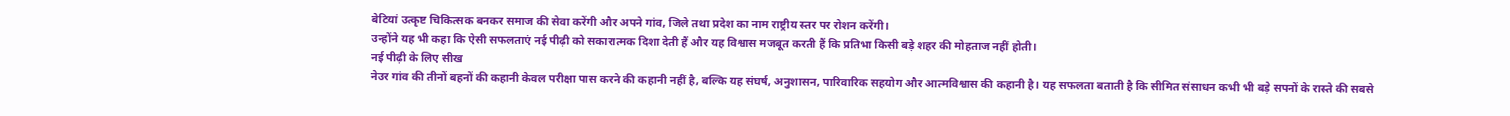बेटियां उत्कृष्ट चिकित्सक बनकर समाज की सेवा करेंगी और अपने गांव, जिले तथा प्रदेश का नाम राष्ट्रीय स्तर पर रोशन करेंगी।
उन्होंने यह भी कहा कि ऐसी सफलताएं नई पीढ़ी को सकारात्मक दिशा देती हैं और यह विश्वास मजबूत करती हैं कि प्रतिभा किसी बड़े शहर की मोहताज नहीं होती।
नई पीढ़ी के लिए सीख
नेउर गांव की तीनों बहनों की कहानी केवल परीक्षा पास करने की कहानी नहीं है, बल्कि यह संघर्ष, अनुशासन, पारिवारिक सहयोग और आत्मविश्वास की कहानी है। यह सफलता बताती है कि सीमित संसाधन कभी भी बड़े सपनों के रास्ते की सबसे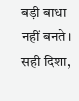बड़ी बाधा नहीं बनते। सही दिशा,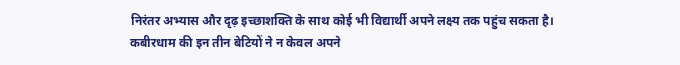निरंतर अभ्यास और दृढ़ इच्छाशक्ति के साथ कोई भी विद्यार्थी अपने लक्ष्य तक पहुंच सकता है।
कबीरधाम की इन तीन बेटियों ने न केवल अपने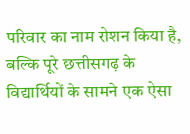परिवार का नाम रोशन किया है, बल्कि पूरे छत्तीसगढ़ के विद्यार्थियों के सामने एक ऐसा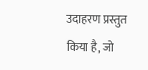उदाहरण प्रस्तुत किया है, जो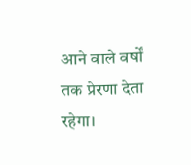आने वाले वर्षों तक प्रेरणा देता रहेगा।